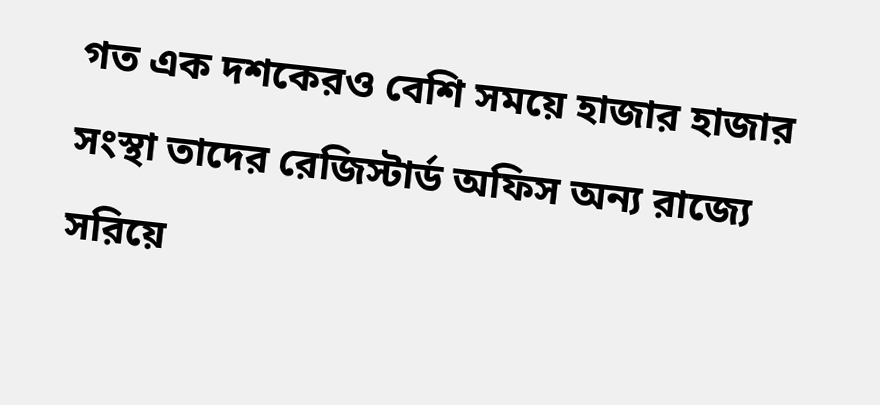গত এক দশকেরও বেশি সময়ে হাজার হাজার সংস্থা তাদের রেজিস্টার্ড অফিস অন্য রাজ্যে সরিয়ে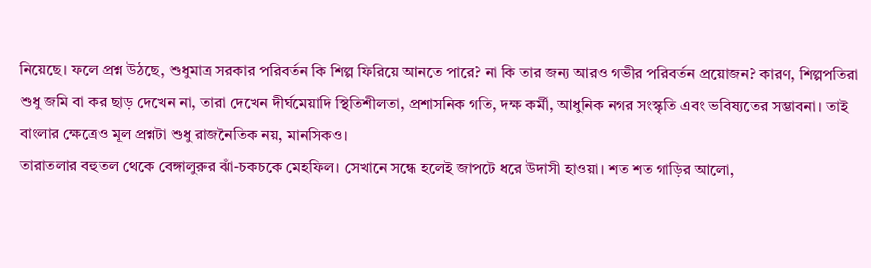নিয়েছে। ফলে প্রশ্ন উঠছে, শুধুমাত্র সরকার পরিবর্তন কি শিল্প ফিরিয়ে আনতে পারে? না কি তার জন্য আরও গভীর পরিবর্তন প্রয়োজন? কারণ, শিল্পপতিরা শুধু জমি বা কর ছাড় দেখেন না, তারা দেখেন দীর্ঘমেয়াদি স্থিতিশীলতা, প্রশাসনিক গতি, দক্ষ কর্মী, আধুনিক নগর সংস্কৃতি এবং ভবিষ্যতের সম্ভাবনা। তাই বাংলার ক্ষেত্রেও মূল প্রশ্নটা শুধু রাজনৈতিক নয়, মানসিকও।
তারাতলার বহুতল থেকে বেঙ্গালুরুর ঝাঁ-চকচকে মেহফিল। সেখানে সন্ধে হলেই জাপটে ধরে উদাসী হাওয়া। শত শত গাড়ির আলো,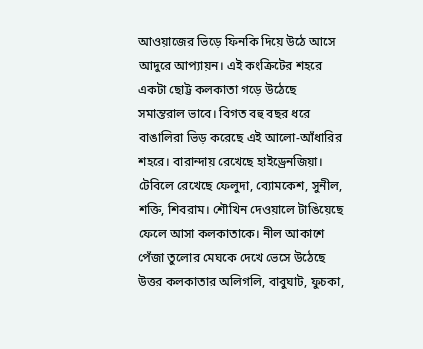আওয়াজের ভিড়ে ফিনকি দিয়ে উঠে আসে আদুরে আপ্যায়ন। এই কংক্রিটের শহরে একটা ছোট্ট কলকাতা গড়ে উঠেছে সমান্তরাল ভাবে। বিগত বহু বছর ধরে বাঙালিরা ভিড় করেছে এই আলো-আঁধারির শহরে। বারান্দায় রেখেছে হাইড্রেনজিয়া। টেবিলে রেখেছে ফেলুদা, ব্যোমকেশ, সুনীল, শক্তি, শিবরাম। শৌখিন দেওয়ালে টাঙিয়েছে ফেলে আসা কলকাতাকে। নীল আকাশে পেঁজা তুলোর মেঘকে দেখে ভেসে উঠেছে উত্তর কলকাতার অলিগলি, বাবুঘাট, ফুচকা,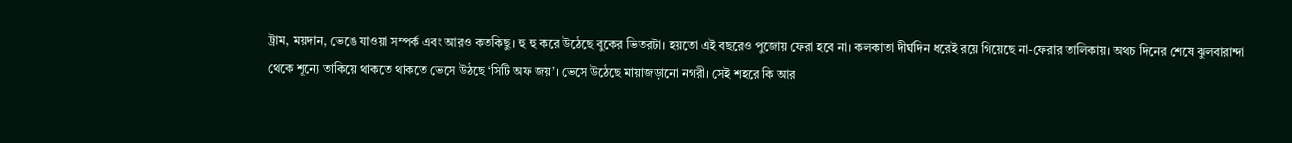ট্রাম, ময়দান, ভেঙে যাওয়া সম্পর্ক এবং আরও কতকিছু। হু হু করে উঠেছে বুকের ভিতরটা। হয়তো এই বছরেও পুজোয় ফেরা হবে না। কলকাতা দীর্ঘদিন ধরেই রয়ে গিয়েছে না-ফেরার তালিকায়। অথচ দিনের শেষে ঝুলবারান্দা থেকে শূন্যে তাকিয়ে থাকতে থাকতে ভেসে উঠছে ‘সিটি অফ জয়’। ভেসে উঠেছে মায়াজড়ানো নগরী। সেই শহরে কি আর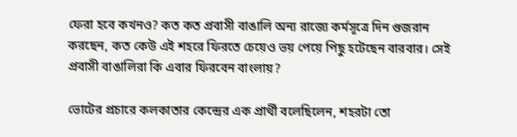ফেরা হবে কখনও? কত কত প্রবাসী বাঙালি অন্য রাজ্যে কর্মসূত্রে দিন গুজরান করছেন, কত কেউ এই শহরে ফিরতে চেয়েও ভয় পেয়ে পিছু হটেছেন বারবার। সেই প্রবাসী বাঙালিরা কি এবার ফিরবেন বাংলায়?

ভোটের প্রচারে কলকাতার কেন্দ্রের এক প্রার্থী বলেছিলেন, শহরটা তো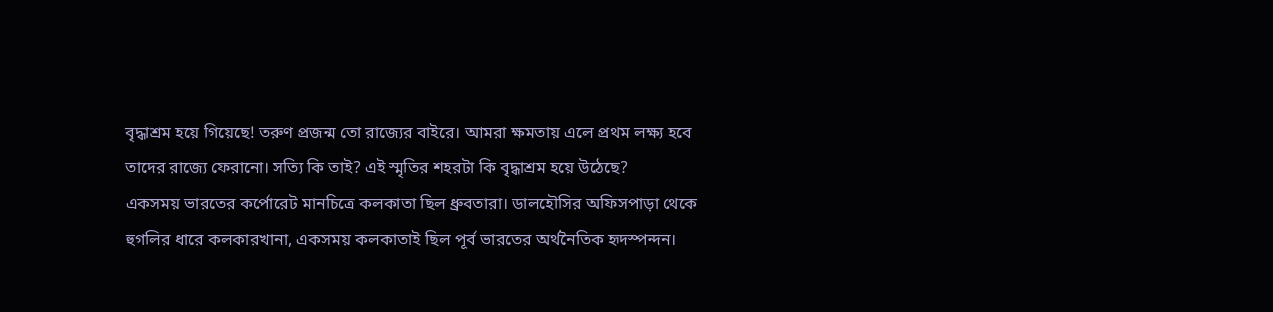বৃদ্ধাশ্রম হয়ে গিয়েছে! তরুণ প্রজন্ম তো রাজ্যের বাইরে। আমরা ক্ষমতায় এলে প্রথম লক্ষ্য হবে তাদের রাজ্যে ফেরানো। সত্যি কি তাই? এই স্মৃতির শহরটা কি বৃদ্ধাশ্রম হয়ে উঠেছে?
একসময় ভারতের কর্পোরেট মানচিত্রে কলকাতা ছিল ধ্রুবতারা। ডালহৌসির অফিসপাড়া থেকে হুগলির ধারে কলকারখানা, একসময় কলকাতাই ছিল পূর্ব ভারতের অর্থনৈতিক হৃদস্পন্দন।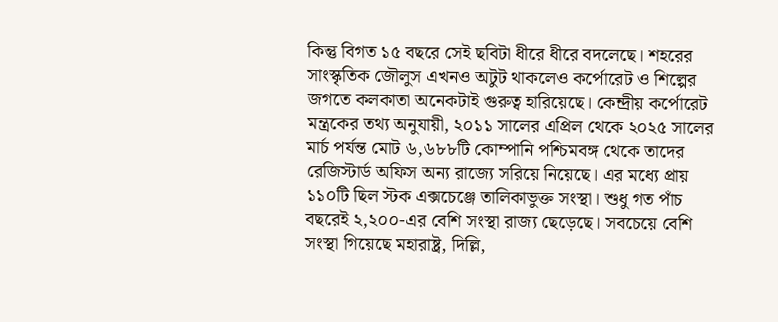কিন্তু বিগত ১৫ বছরে সেই ছবিটা ধীরে ধীরে বদলেছে। শহরের সাংস্কৃতিক জৌলুস এখনও অটুট থাকলেও কর্পোরেট ও শিল্পের জগতে কলকাতা অনেকটাই গুরুত্ব হারিয়েছে। কেন্দ্রীয় কর্পোরেট মন্ত্রকের তথ্য অনুযায়ী, ২০১১ সালের এপ্রিল থেকে ২০২৫ সালের মার্চ পর্যন্ত মোট ৬,৬৮৮টি কোম্পানি পশ্চিমবঙ্গ থেকে তাদের রেজিস্টার্ড অফিস অন্য রাজ্যে সরিয়ে নিয়েছে। এর মধ্যে প্রায় ১১০টি ছিল স্টক এক্সচেঞ্জে তালিকাভুক্ত সংস্থা। শুধু গত পাঁচ বছরেই ২,২০০-এর বেশি সংস্থা রাজ্য ছেড়েছে। সবচেয়ে বেশি সংস্থা গিয়েছে মহারাষ্ট্র, দিল্লি,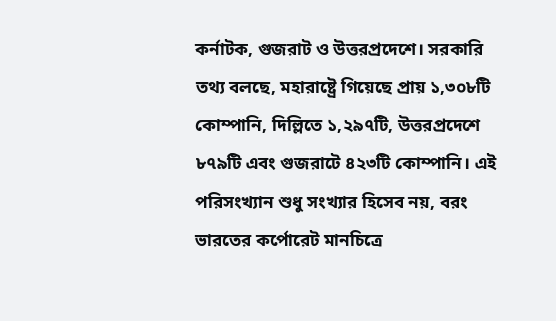কর্নাটক, গুজরাট ও উত্তরপ্রদেশে। সরকারি তথ্য বলছে, মহারাষ্ট্রে গিয়েছে প্রায় ১,৩০৮টি কোম্পানি, দিল্লিতে ১,২৯৭টি, উত্তরপ্রদেশে ৮৭৯টি এবং গুজরাটে ৪২৩টি কোম্পানি। এই পরিসংখ্যান শুধু সংখ্যার হিসেব নয়, বরং ভারতের কর্পোরেট মানচিত্রে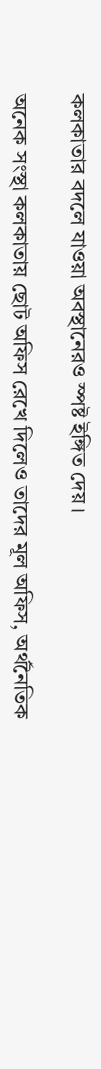কলকাতার বদলে যাওয়া অবস্থানেরও স্পষ্ট ইঙ্গিত দেয়।

অনেক সংস্থা কলকাতায় ছোট অফিস রেখে দিলেও তাদের মূল অফিস, অর্থনৈতিক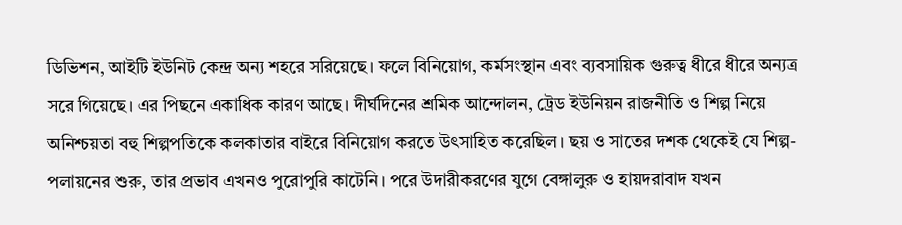ডিভিশন, আইটি ইউনিট কেন্দ্র অন্য শহরে সরিয়েছে। ফলে বিনিয়োগ, কর্মসংস্থান এবং ব্যবসায়িক গুরুত্ব ধীরে ধীরে অন্যত্র সরে গিয়েছে। এর পিছনে একাধিক কারণ আছে। দীর্ঘদিনের শ্রমিক আন্দোলন, ট্রেড ইউনিয়ন রাজনীতি ও শিল্প নিয়ে অনিশ্চয়তা বহু শিল্পপতিকে কলকাতার বাইরে বিনিয়োগ করতে উৎসাহিত করেছিল। ছয় ও সাতের দশক থেকেই যে শিল্প-পলায়নের শুরু, তার প্রভাব এখনও পুরোপুরি কাটেনি। পরে উদারীকরণের যুগে বেঙ্গালুরু ও হায়দরাবাদ যখন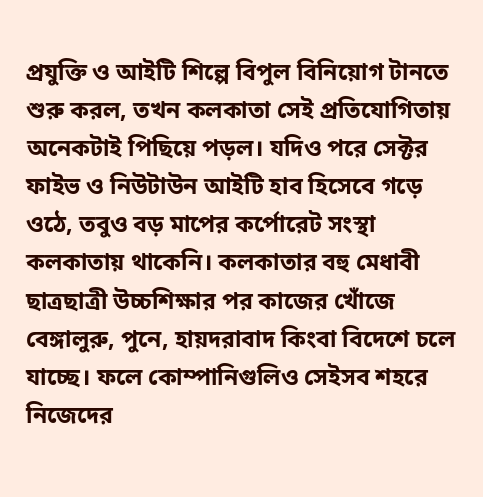প্রযুক্তি ও আইটি শিল্পে বিপুল বিনিয়োগ টানতে শুরু করল, তখন কলকাতা সেই প্রতিযোগিতায় অনেকটাই পিছিয়ে পড়ল। যদিও পরে সেক্টর ফাইভ ও নিউটাউন আইটি হাব হিসেবে গড়ে ওঠে, তবুও বড় মাপের কর্পোরেট সংস্থা কলকাতায় থাকেনি। কলকাতার বহু মেধাবী ছাত্রছাত্রী উচ্চশিক্ষার পর কাজের খোঁজে বেঙ্গালুরু, পুনে, হায়দরাবাদ কিংবা বিদেশে চলে যাচ্ছে। ফলে কোম্পানিগুলিও সেইসব শহরে নিজেদের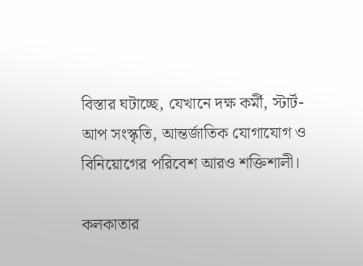বিস্তার ঘটাচ্ছে, যেখানে দক্ষ কর্মী, স্টার্ট-আপ সংস্কৃতি, আন্তর্জাতিক যোগাযোগ ও বিনিয়োগের পরিবেশ আরও শক্তিশালী।

কলকাতার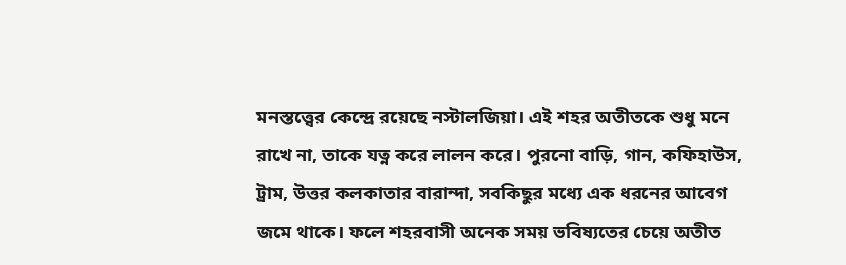মনস্তত্ত্বের কেন্দ্রে রয়েছে নস্টালজিয়া। এই শহর অতীতকে শুধু মনে রাখে না, তাকে যত্ন করে লালন করে। পুরনো বাড়ি, গান, কফিহাউস, ট্রাম, উত্তর কলকাতার বারান্দা, সবকিছুর মধ্যে এক ধরনের আবেগ জমে থাকে। ফলে শহরবাসী অনেক সময় ভবিষ্যতের চেয়ে অতীত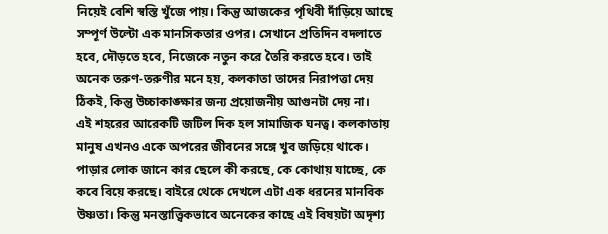নিয়েই বেশি স্বস্তি খুঁজে পায়। কিন্তু আজকের পৃথিবী দাঁড়িয়ে আছে সম্পূর্ণ উল্টো এক মানসিকতার ওপর। সেখানে প্রতিদিন বদলাতে হবে, দৌড়তে হবে, নিজেকে নতুন করে তৈরি করতে হবে। তাই অনেক তরুণ-তরুণীর মনে হয়, কলকাতা তাদের নিরাপত্তা দেয় ঠিকই, কিন্তু উচ্চাকাঙ্ক্ষার জন্য প্রয়োজনীয় আগুনটা দেয় না।
এই শহরের আরেকটি জটিল দিক হল সামাজিক ঘনত্ব। কলকাতায় মানুষ এখনও একে অপরের জীবনের সঙ্গে খুব জড়িয়ে থাকে। পাড়ার লোক জানে কার ছেলে কী করছে, কে কোথায় যাচ্ছে, কে কবে বিয়ে করছে। বাইরে থেকে দেখলে এটা এক ধরনের মানবিক উষ্ণতা। কিন্তু মনস্তাত্ত্বিকভাবে অনেকের কাছে এই বিষয়টা অদৃশ্য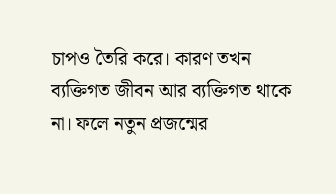চাপও তৈরি করে। কারণ তখন ব্যক্তিগত জীবন আর ব্যক্তিগত থাকে না। ফলে নতুন প্রজন্মের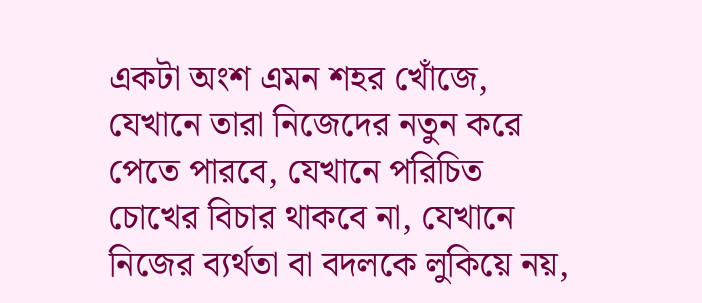একটা অংশ এমন শহর খোঁজে, যেখানে তারা নিজেদের নতুন করে পেতে পারবে, যেখানে পরিচিত চোখের বিচার থাকবে না, যেখানে নিজের ব্যর্থতা বা বদলকে লুকিয়ে নয়,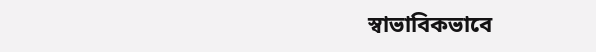স্বাভাবিকভাবে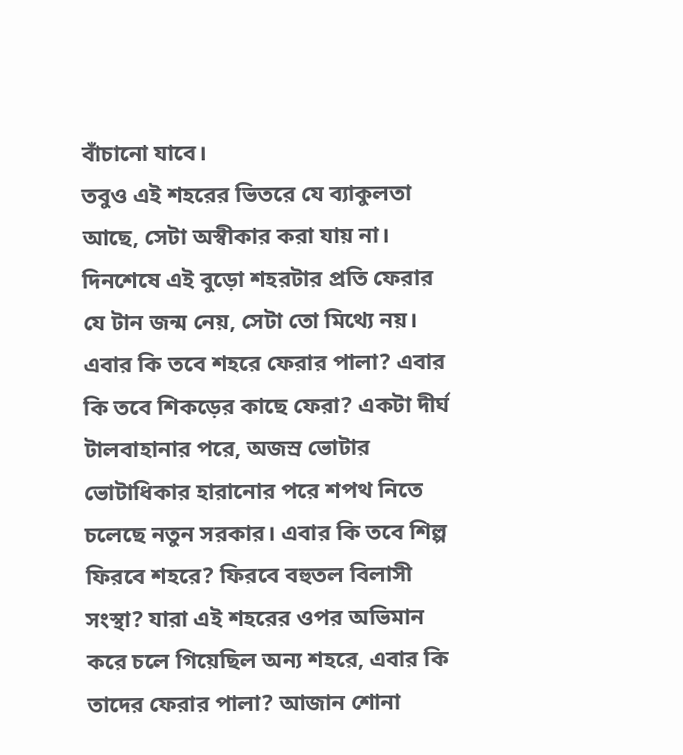বাঁচানো যাবে।
তবুও এই শহরের ভিতরে যে ব্যাকুলতা আছে, সেটা অস্বীকার করা যায় না। দিনশেষে এই বুড়ো শহরটার প্রতি ফেরার যে টান জন্ম নেয়, সেটা তো মিথ্যে নয়। এবার কি তবে শহরে ফেরার পালা? এবার কি তবে শিকড়ের কাছে ফেরা? একটা দীর্ঘ টালবাহানার পরে, অজস্র ভোটার ভোটাধিকার হারানোর পরে শপথ নিতে চলেছে নতুন সরকার। এবার কি তবে শিল্প ফিরবে শহরে? ফিরবে বহুতল বিলাসী সংস্থা? যারা এই শহরের ওপর অভিমান করে চলে গিয়েছিল অন্য শহরে, এবার কি তাদের ফেরার পালা? আজান শোনা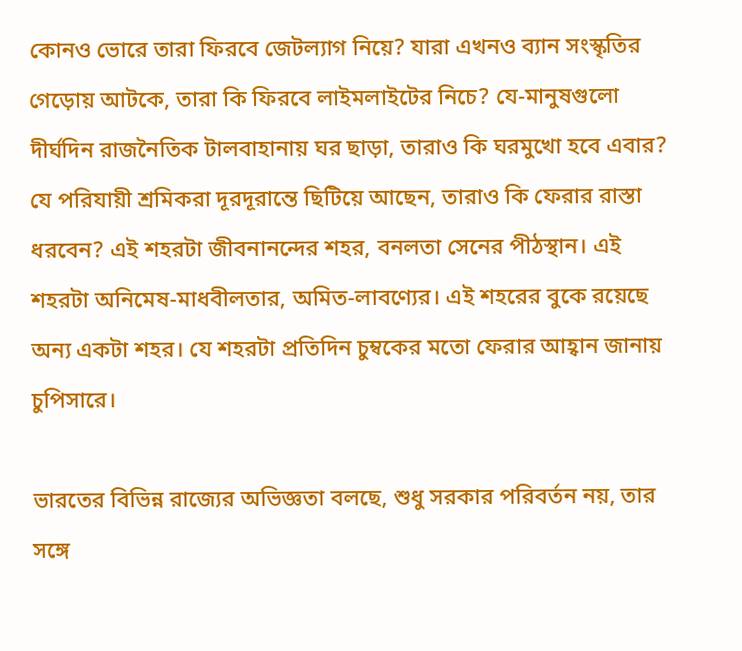কোনও ভোরে তারা ফিরবে জেটল্যাগ নিয়ে? যারা এখনও ব্যান সংস্কৃতির গেড়োয় আটকে, তারা কি ফিরবে লাইমলাইটের নিচে? যে-মানুষগুলো দীর্ঘদিন রাজনৈতিক টালবাহানায় ঘর ছাড়া, তারাও কি ঘরমুখো হবে এবার? যে পরিযায়ী শ্রমিকরা দূরদূরান্তে ছিটিয়ে আছেন, তারাও কি ফেরার রাস্তা ধরবেন? এই শহরটা জীবনানন্দের শহর, বনলতা সেনের পীঠস্থান। এই শহরটা অনিমেষ-মাধবীলতার, অমিত-লাবণ্যের। এই শহরের বুকে রয়েছে অন্য একটা শহর। যে শহরটা প্রতিদিন চুম্বকের মতো ফেরার আহ্বান জানায় চুপিসারে।

ভারতের বিভিন্ন রাজ্যের অভিজ্ঞতা বলছে, শুধু সরকার পরিবর্তন নয়, তার সঙ্গে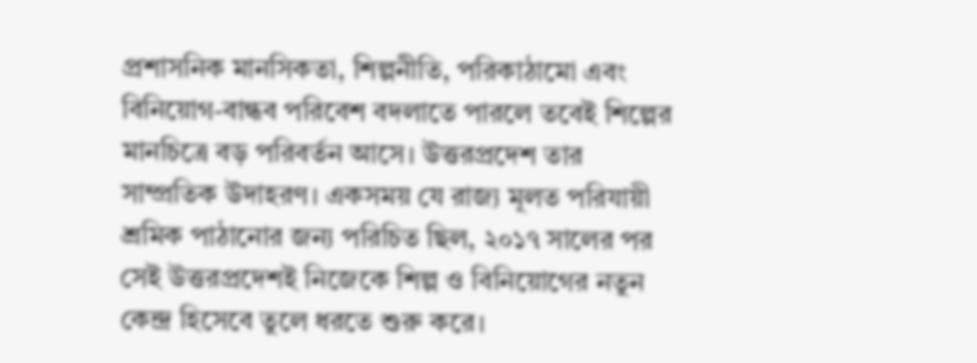প্রশাসনিক মানসিকতা, শিল্পনীতি, পরিকাঠামো এবং বিনিয়োগ-বান্ধব পরিবেশ বদলাতে পারলে তবেই শিল্পের মানচিত্রে বড় পরিবর্তন আসে। উত্তরপ্রদেশ তার সাম্প্রতিক উদাহরণ। একসময় যে রাজ্য মূলত পরিযায়ী শ্রমিক পাঠানোর জন্য পরিচিত ছিল, ২০১৭ সালের পর সেই উত্তরপ্রদেশই নিজেকে শিল্প ও বিনিয়োগের নতুন কেন্দ্র হিসেবে তুলে ধরতে শুরু করে।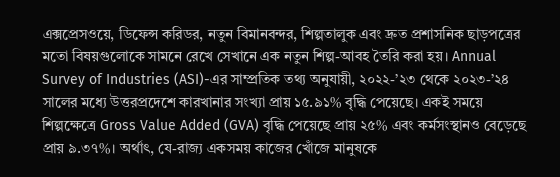এক্সপ্রেসওয়ে, ডিফেন্স করিডর, নতুন বিমানবন্দর, শিল্পতালুক এবং দ্রুত প্রশাসনিক ছাড়পত্রের মতো বিষয়গুলোকে সামনে রেখে সেখানে এক নতুন শিল্প-আবহ তৈরি করা হয়। Annual Survey of Industries (ASI)-এর সাম্প্রতিক তথ্য অনুযায়ী, ২০২২-’২৩ থেকে ২০২৩-’২৪ সালের মধ্যে উত্তরপ্রদেশে কারখানার সংখ্যা প্রায় ১৫.৯১% বৃদ্ধি পেয়েছে। একই সময়ে শিল্পক্ষেত্রে Gross Value Added (GVA) বৃদ্ধি পেয়েছে প্রায় ২৫% এবং কর্মসংস্থানও বেড়েছে প্রায় ৯.৩৭%। অর্থাৎ, যে-রাজ্য একসময় কাজের খোঁজে মানুষকে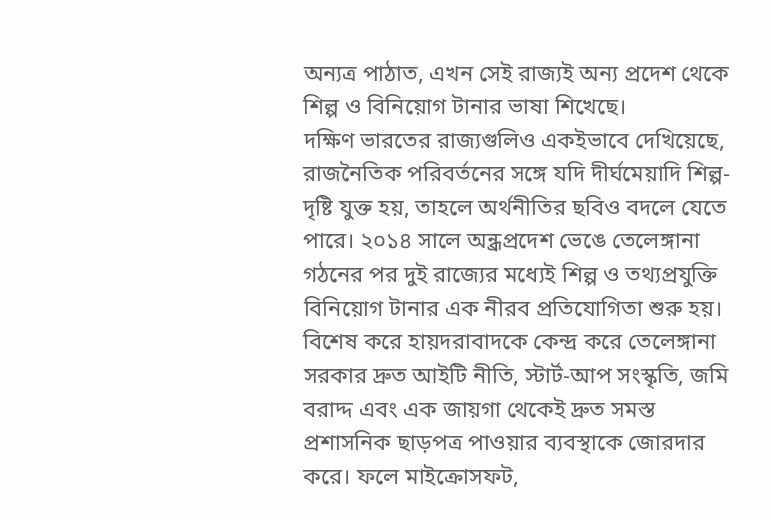অন্যত্র পাঠাত, এখন সেই রাজ্যই অন্য প্রদেশ থেকে শিল্প ও বিনিয়োগ টানার ভাষা শিখেছে।
দক্ষিণ ভারতের রাজ্যগুলিও একইভাবে দেখিয়েছে, রাজনৈতিক পরিবর্তনের সঙ্গে যদি দীর্ঘমেয়াদি শিল্প-দৃষ্টি যুক্ত হয়, তাহলে অর্থনীতির ছবিও বদলে যেতে পারে। ২০১৪ সালে অন্ধ্রপ্রদেশ ভেঙে তেলেঙ্গানা গঠনের পর দুই রাজ্যের মধ্যেই শিল্প ও তথ্যপ্রযুক্তি বিনিয়োগ টানার এক নীরব প্রতিযোগিতা শুরু হয়। বিশেষ করে হায়দরাবাদকে কেন্দ্র করে তেলেঙ্গানা সরকার দ্রুত আইটি নীতি, স্টার্ট-আপ সংস্কৃতি, জমি বরাদ্দ এবং এক জায়গা থেকেই দ্রুত সমস্ত প্রশাসনিক ছাড়পত্র পাওয়ার ব্যবস্থাকে জোরদার করে। ফলে মাইক্রোসফট,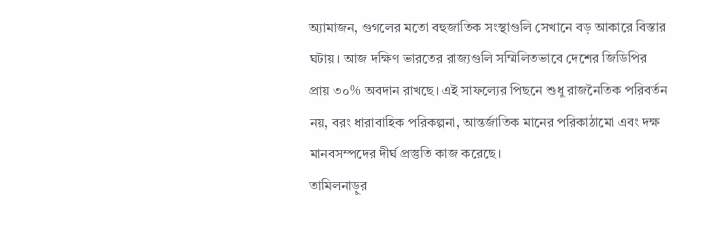অ্যামাজন, গুগলের মতো বহুজাতিক সংস্থাগুলি সেখানে বড় আকারে বিস্তার ঘটায়। আজ দক্ষিণ ভারতের রাজ্যগুলি সম্মিলিতভাবে দেশের জিডিপির প্রায় ৩০% অবদান রাখছে। এই সাফল্যের পিছনে শুধু রাজনৈতিক পরিবর্তন নয়, বরং ধারাবাহিক পরিকল্পনা, আন্তর্জাতিক মানের পরিকাঠামো এবং দক্ষ মানবসম্পদের দীর্ঘ প্রস্তুতি কাজ করেছে।
তামিলনাড়ুর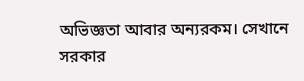অভিজ্ঞতা আবার অন্যরকম। সেখানে সরকার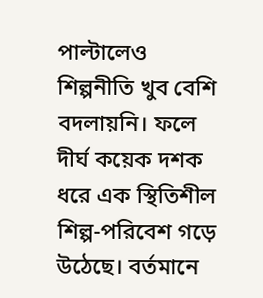পাল্টালেও শিল্পনীতি খুব বেশি বদলায়নি। ফলে দীর্ঘ কয়েক দশক ধরে এক স্থিতিশীল শিল্প-পরিবেশ গড়ে উঠেছে। বর্তমানে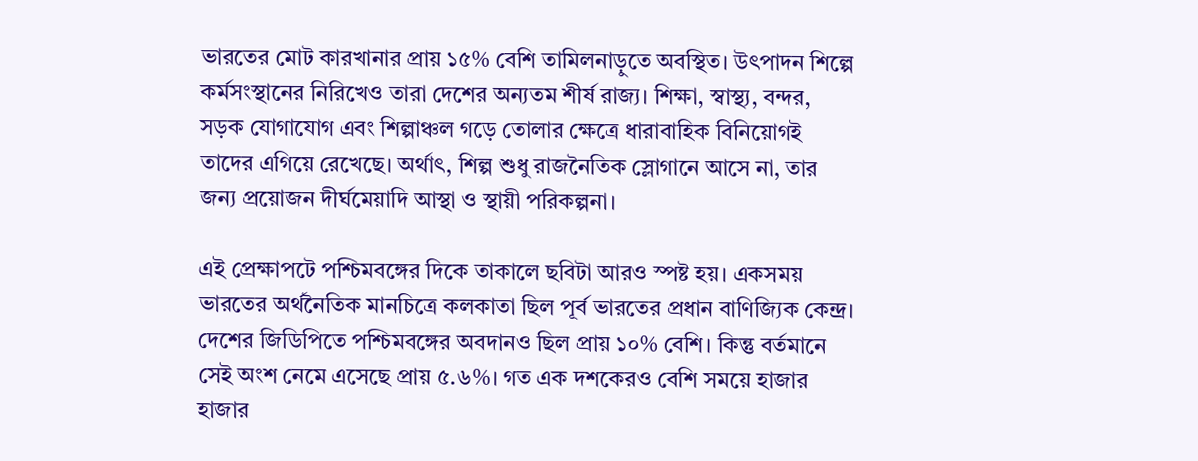ভারতের মোট কারখানার প্রায় ১৫% বেশি তামিলনাড়ুতে অবস্থিত। উৎপাদন শিল্পে কর্মসংস্থানের নিরিখেও তারা দেশের অন্যতম শীর্ষ রাজ্য। শিক্ষা, স্বাস্থ্য, বন্দর, সড়ক যোগাযোগ এবং শিল্পাঞ্চল গড়ে তোলার ক্ষেত্রে ধারাবাহিক বিনিয়োগই তাদের এগিয়ে রেখেছে। অর্থাৎ, শিল্প শুধু রাজনৈতিক স্লোগানে আসে না, তার জন্য প্রয়োজন দীর্ঘমেয়াদি আস্থা ও স্থায়ী পরিকল্পনা।

এই প্রেক্ষাপটে পশ্চিমবঙ্গের দিকে তাকালে ছবিটা আরও স্পষ্ট হয়। একসময় ভারতের অর্থনৈতিক মানচিত্রে কলকাতা ছিল পূর্ব ভারতের প্রধান বাণিজ্যিক কেন্দ্র। দেশের জিডিপিতে পশ্চিমবঙ্গের অবদানও ছিল প্রায় ১০% বেশি। কিন্তু বর্তমানে সেই অংশ নেমে এসেছে প্রায় ৫.৬%। গত এক দশকেরও বেশি সময়ে হাজার হাজার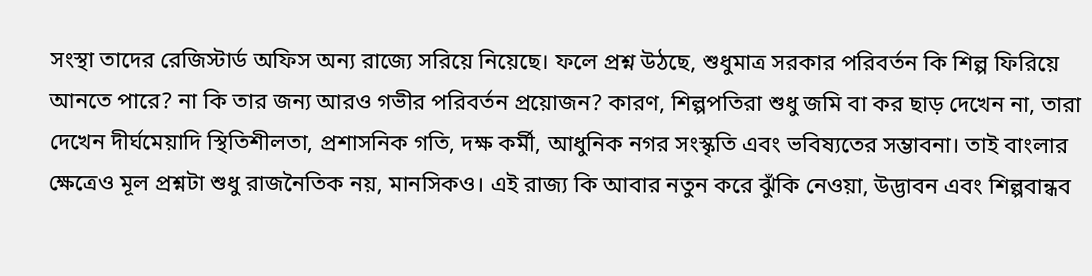সংস্থা তাদের রেজিস্টার্ড অফিস অন্য রাজ্যে সরিয়ে নিয়েছে। ফলে প্রশ্ন উঠছে, শুধুমাত্র সরকার পরিবর্তন কি শিল্প ফিরিয়ে আনতে পারে? না কি তার জন্য আরও গভীর পরিবর্তন প্রয়োজন? কারণ, শিল্পপতিরা শুধু জমি বা কর ছাড় দেখেন না, তারা দেখেন দীর্ঘমেয়াদি স্থিতিশীলতা, প্রশাসনিক গতি, দক্ষ কর্মী, আধুনিক নগর সংস্কৃতি এবং ভবিষ্যতের সম্ভাবনা। তাই বাংলার ক্ষেত্রেও মূল প্রশ্নটা শুধু রাজনৈতিক নয়, মানসিকও। এই রাজ্য কি আবার নতুন করে ঝুঁকি নেওয়া, উদ্ভাবন এবং শিল্পবান্ধব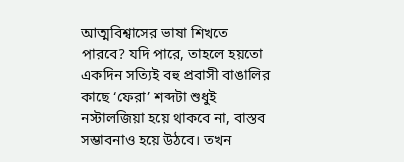আত্মবিশ্বাসের ভাষা শিখতে পারবে? যদি পারে, তাহলে হয়তো একদিন সত্যিই বহু প্রবাসী বাঙালির কাছে ‘ফেরা’ শব্দটা শুধুই নস্টালজিয়া হয়ে থাকবে না, বাস্তব সম্ভাবনাও হয়ে উঠবে। তখন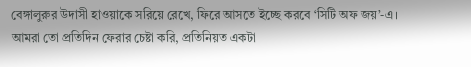বেঙ্গালুরুর উদাসী হাওয়াকে সরিয়ে রেখে, ফিরে আসতে ইচ্ছে করবে ‘সিটি অফ জয়’-এ।
আমরা তো প্রতিদিন ফেরার চেষ্টা করি, প্রতিনিয়ত একটা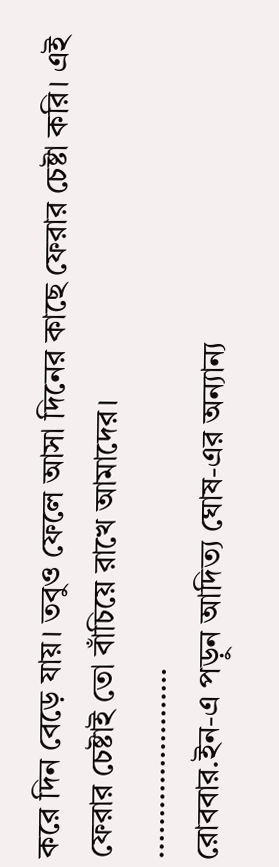করে দিন বেড়ে যায়। তবুও ফেলে আসা দিনের কাছে ফেরার চেষ্টা করি। এই ফেরার চেষ্টাই তো বাঁচিয়ে রাখে আমাদের।
…………………..
রোববার.ইন-এ পড়ুন আদিত্য ঘোষ-এর অন্যান্য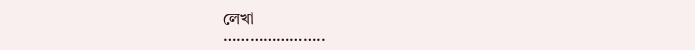লেখা
…………………..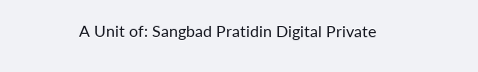A Unit of: Sangbad Pratidin Digital Private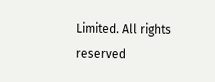Limited. All rights reserved